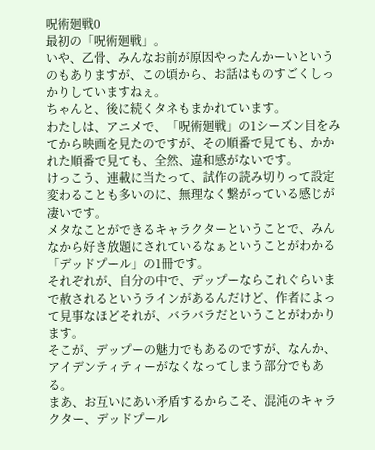呪術廻戦0
最初の「呪術廻戦」。
いや、乙骨、みんなお前が原因やったんかーいというのもありますが、この頃から、お話はものすごくしっかりしていますねぇ。
ちゃんと、後に続くタネもまかれています。
わたしは、アニメで、「呪術廻戦」の1シーズン目をみてから映画を見たのですが、その順番で見ても、かかれた順番で見ても、全然、違和感がないです。
けっこう、連載に当たって、試作の読み切りって設定変わることも多いのに、無理なく繋がっている感じが凄いです。
メタなことができるキャラクターということで、みんなから好き放題にされているなぁということがわかる「デッドプール」の1冊です。
それぞれが、自分の中で、デップーならこれぐらいまで赦されるというラインがあるんだけど、作者によって見事なほどそれが、バラバラだということがわかります。
そこが、デップーの魅力でもあるのですが、なんか、アイデンティティーがなくなってしまう部分でもある。
まあ、お互いにあい矛盾するからこそ、混沌のキャラクター、デッドプール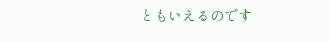ともいえるのです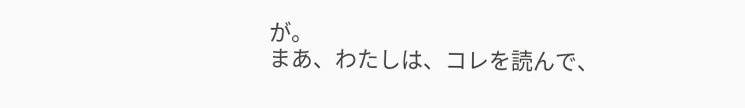が。
まあ、わたしは、コレを読んで、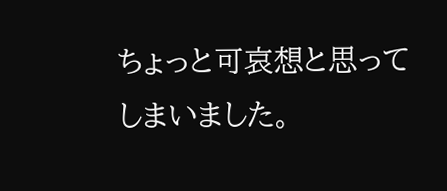ちょっと可哀想と思ってしまいました。